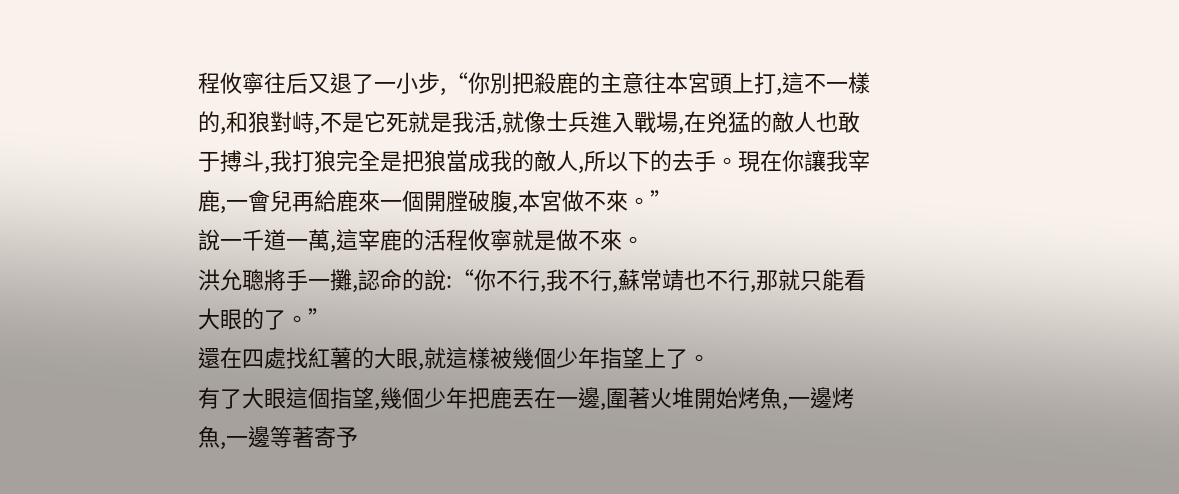程攸寧往后又退了一小步,“你別把殺鹿的主意往本宮頭上打,這不一樣的,和狼對峙,不是它死就是我活,就像士兵進入戰場,在兇猛的敵人也敢于搏斗,我打狼完全是把狼當成我的敵人,所以下的去手。現在你讓我宰鹿,一會兒再給鹿來一個開膛破腹,本宮做不來。”
說一千道一萬,這宰鹿的活程攸寧就是做不來。
洪允聰將手一攤,認命的說:“你不行,我不行,蘇常靖也不行,那就只能看大眼的了。”
還在四處找紅薯的大眼,就這樣被幾個少年指望上了。
有了大眼這個指望,幾個少年把鹿丟在一邊,圍著火堆開始烤魚,一邊烤魚,一邊等著寄予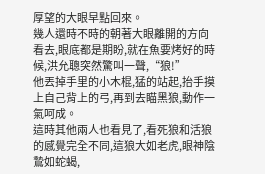厚望的大眼早點回來。
幾人還時不時的朝著大眼離開的方向看去,眼底都是期盼,就在魚要烤好的時候,洪允聰突然驚叫一聲,“狼!”
他丟掉手里的小木棍,猛的站起,抬手摸上自己背上的弓,再到去瞄黑狼,動作一氣呵成。
這時其他兩人也看見了,看死狼和活狼的感覺完全不同,這狼大如老虎,眼神陰鷙如蛇蝎,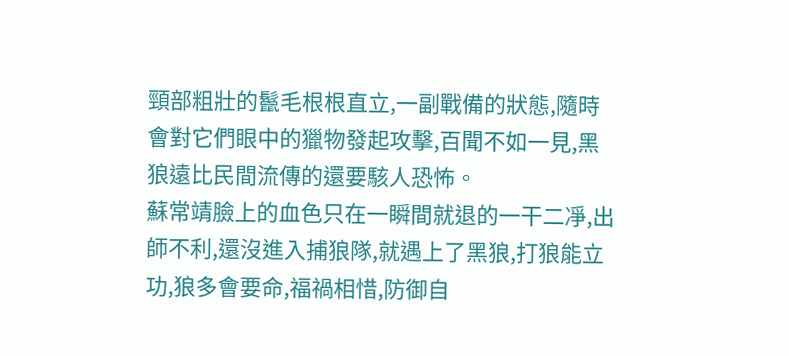頸部粗壯的鬣毛根根直立,一副戰備的狀態,隨時會對它們眼中的獵物發起攻擊,百聞不如一見,黑狼遠比民間流傳的還要駭人恐怖。
蘇常靖臉上的血色只在一瞬間就退的一干二凈,出師不利,還沒進入捕狼隊,就遇上了黑狼,打狼能立功,狼多會要命,福禍相惜,防御自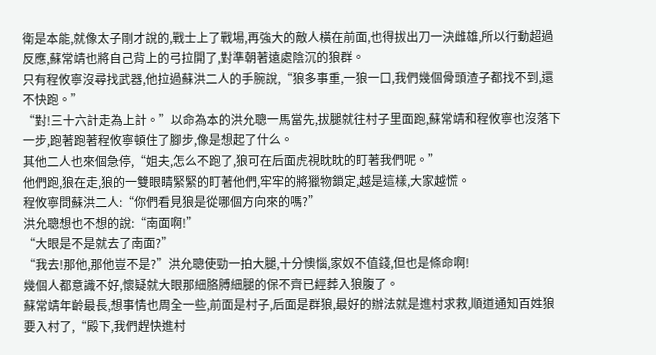衛是本能,就像太子剛才說的,戰士上了戰場,再強大的敵人橫在前面,也得拔出刀一決雌雄,所以行動超過反應,蘇常靖也將自己背上的弓拉開了,對準朝著遠處陰沉的狼群。
只有程攸寧沒尋找武器,他拉過蘇洪二人的手腕說,“狼多事重,一狼一口,我們幾個骨頭渣子都找不到,還不快跑。”
“對!三十六計走為上計。”以命為本的洪允聰一馬當先,拔腿就往村子里面跑,蘇常靖和程攸寧也沒落下一步,跑著跑著程攸寧頓住了腳步,像是想起了什么。
其他二人也來個急停,“姐夫,怎么不跑了,狼可在后面虎視眈眈的盯著我們呢。”
他們跑,狼在走,狼的一雙眼睛緊緊的盯著他們,牢牢的將獵物鎖定,越是這樣,大家越慌。
程攸寧問蘇洪二人:“你們看見狼是從哪個方向來的嗎?”
洪允聰想也不想的說:“南面啊!”
“大眼是不是就去了南面?”
“我去!那他,那他豈不是?”洪允聰使勁一拍大腿,十分懊惱,家奴不值錢,但也是條命啊!
幾個人都意識不好,懷疑就大眼那細胳膊細腿的保不齊已經葬入狼腹了。
蘇常靖年齡最長,想事情也周全一些,前面是村子,后面是群狼,最好的辦法就是進村求救,順道通知百姓狼要入村了,“殿下,我們趕快進村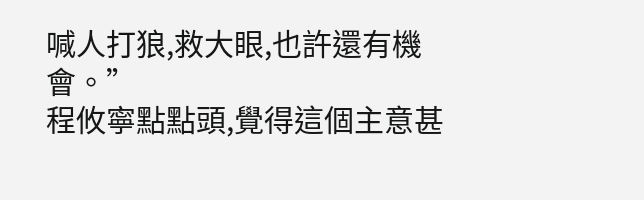喊人打狼,救大眼,也許還有機會。”
程攸寧點點頭,覺得這個主意甚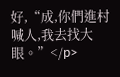好,“成,你們進村喊人,我去找大眼。”</p>